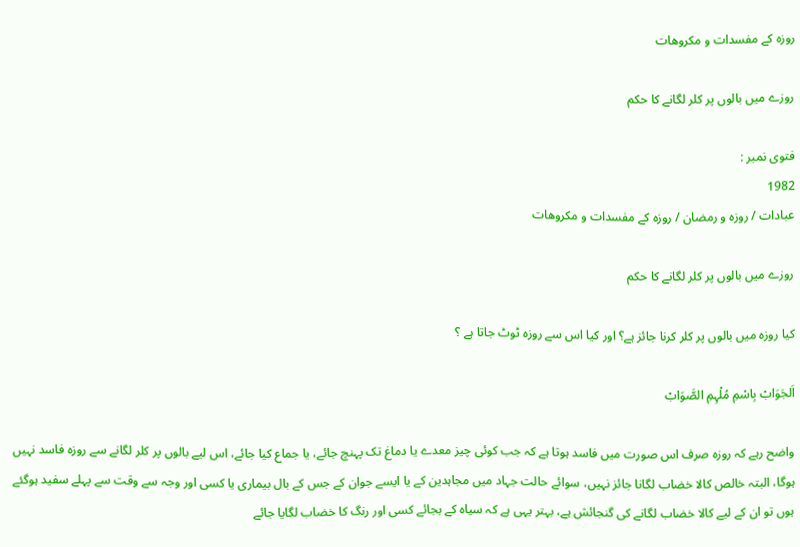روزہ کے مفسدات و مکروهات

روزے میں بالوں پر کلر لگانے کا حکم

فتوی نمبر :
1982
عبادات / روزہ و رمضان / روزہ کے مفسدات و مکروهات

روزے میں بالوں پر کلر لگانے کا حکم

کیا روزہ میں بالوں پر کلر کرنا جائز ہے؟ اور کیا اس سے روزہ ٹوٹ جاتا ہے ؟

اَلجَوَابْ بِاسْمِ مُلْہِمِ الصَّوَابْ

واضح رہے کہ روزہ صرف اس صورت میں فاسد ہوتا ہے کہ جب کوئی چیز معدے یا دماغ تک پہنچ جائے، یا جماع کیا جائے، اس لیے بالوں پر کلر لگانے سے روزہ فاسد نہیں ہوگا، البتہ خالص کالا خضاب لگانا جائز نہیں، سوائے حالت جہاد میں مجاہدین کے یا ایسے جوان کے جس کے بال بیماری یا کسی اور وجہ سے وقت سے پہلے سفید ہوگئے ہوں تو ان کے لیے کالا خضاب لگانے کی گنجائش ہے، بہتر یہی ہے کہ سیاہ کے بجائے کسی اور رنگ کا خضاب لگایا جائے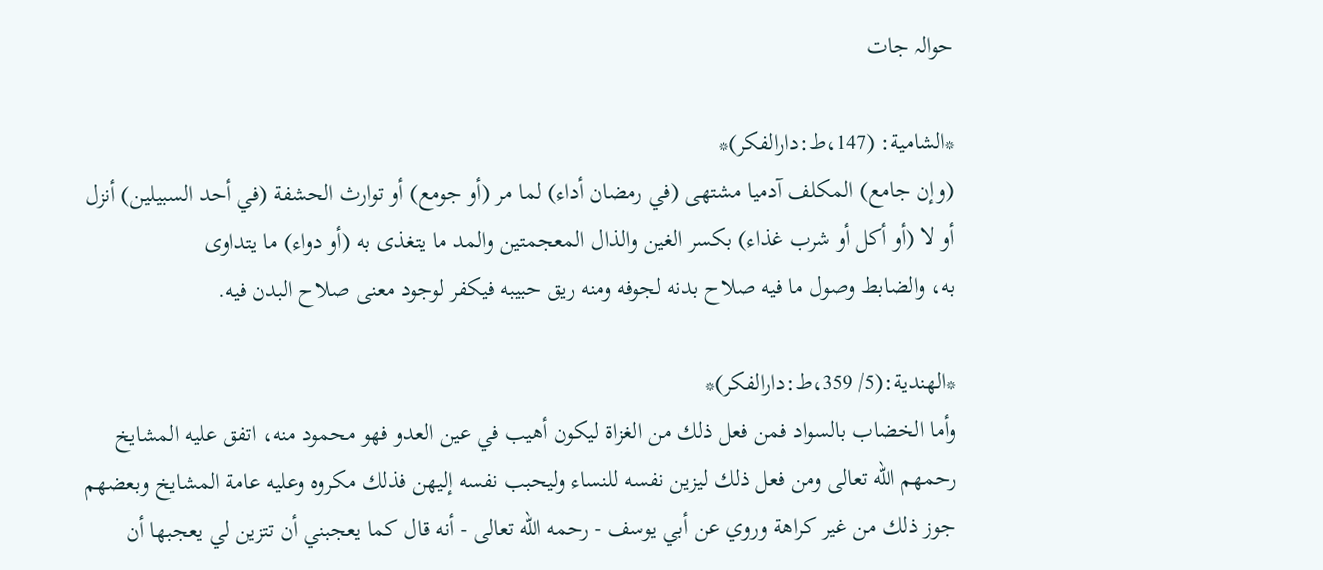حوالہ جات

*الشامية: (147،ط:دارالفكر)*
(وإن جامع) المكلف آدميا مشتهى (في رمضان أداء) لما مر (أو جومع) أو توارث الحشفة (في أحد السبيلين) أنزل أو لا (أو أكل أو شرب غذاء) بكسر الغين والذال المعجمتين والمد ما يتغذى به (أو دواء) ما يتداوى به، ‌والضابط ‌وصول ‌ما ‌فيه ‌صلاح ‌بدنه ‌لجوفه ‌ومنه ريق حبيبه فيكفر لوجود معنى صلاح البدن فيه.

*الهندية:(5/ 359،ط:دارالفکر)*
وأما ‌الخضاب ‌بالسواد ‌فمن ‌فعل ‌ذلك من الغزاة ليكون أهيب في عين العدو فهو محمود منه، اتفق عليه المشايخ رحمهم الله تعالى ومن فعل ذلك ليزين نفسه للنساء وليحبب نفسه إليهن فذلك مكروه وعليه عامة المشايخ وبعضهم جوز ذلك من غير كراهة وروي عن أبي يوسف - رحمه الله تعالى - أنه قال كما يعجبني أن تتزين لي يعجبها أن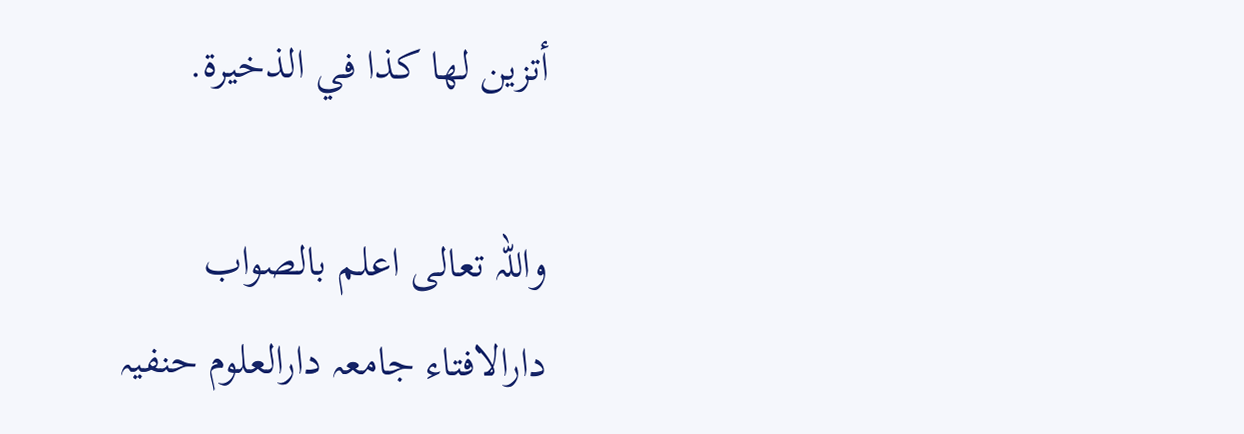أتزين لها كذا في الذخيرة.

واللہ تعالی اعلم بالصواب
دارالافتاء جامعہ دارالعلوم حنفیہ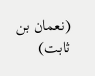(نعمان بن ثابت)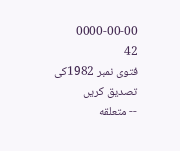0000-00-00
42
فتوی نمبر 1982کی تصدیق کریں
-- متعلقه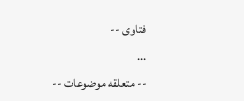فتاوی --
...
-- متعلقه موضوعات --